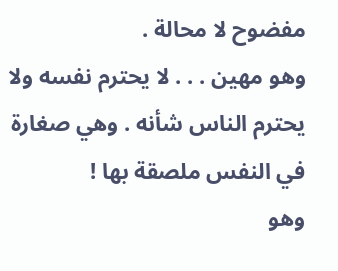مفضوح لا محالة .
وهو مهين . . . لا يحترم نفسه ولا يحترم الناس شأنه . وهي صغارة في النفس ملصقة بها !
وهو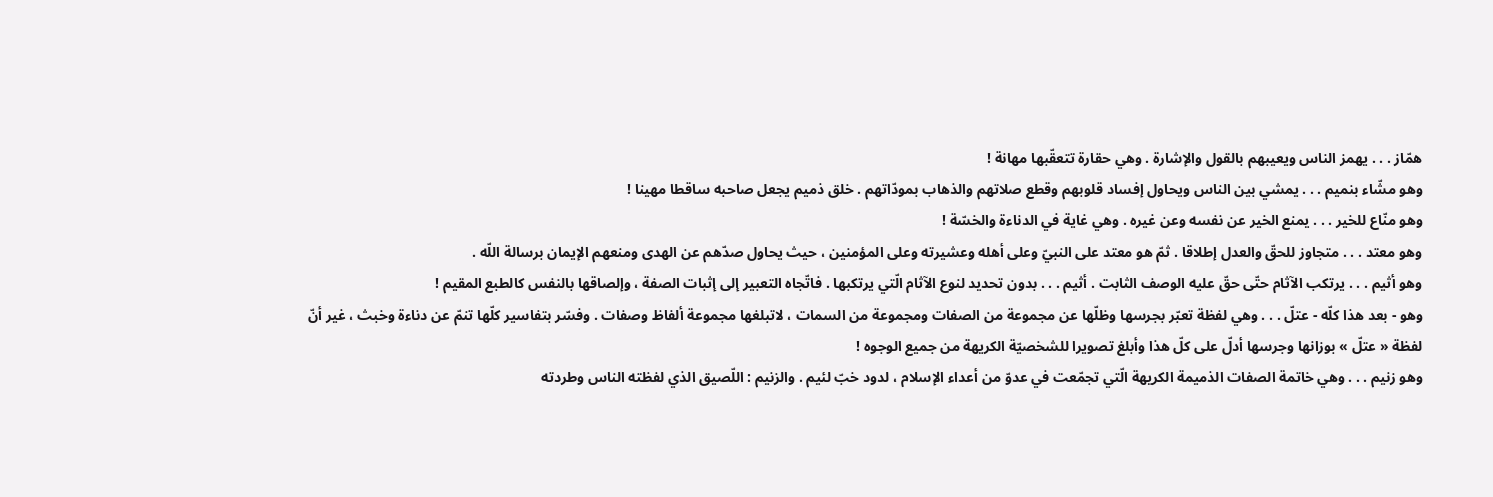همّاز . . . يهمز الناس ويعيبهم بالقول والإشارة . وهي حقارة تتعقّبها مهانة !
وهو مشّاء بنميم . . . يمشي بين الناس ويحاول إفساد قلوبهم وقطع صلاتهم والذهاب بمودّاتهم . خلق ذميم يجعل صاحبه ساقطا مهينا !
وهو منّاع للخير . . . يمنع الخير عن نفسه وعن غيره . وهي غاية في الدناءة والخسّة !
وهو معتد . . . متجاوز للحقّ والعدل إطلاقا . ثمّ هو معتد على النبيّ وعلى أهله وعشيرته وعلى المؤمنين ، حيث يحاول صدّهم عن الهدى ومنعهم الإيمان برسالة اللّه .
وهو أثيم . . . يرتكب الآثام حتّى حقّ عليه الوصف الثابت . أثيم . . . بدون تحديد لنوع الآثام الّتي يرتكبها . فاتّجاه التعبير إلى إثبات الصفة ، وإلصاقها بالنفس كالطبع المقيم !
وهو - بعد هذا كلّه - عتلّ . . . وهي لفظة تعبّر بجرسها وظلّها عن مجموعة من الصفات ومجموعة من السمات ، لاتبلغها مجموعة ألفاظ وصفات . وفسّر بتفاسير كلّها تنمّ عن دناءة وخبث ، غير أنّ لفظة « عتلّ » بوزانها وجرسها أدلّ على كلّ هذا وأبلغ تصويرا للشخصيّة الكريهة من جميع الوجوه !
وهو زنيم . . . وهي خاتمة الصفات الذميمة الكريهة الّتي تجمّعت في عدوّ من أعداء الإسلام ، لدود خبّ لئيم . والزنيم : اللّصيق الذي لفظته الناس وطردته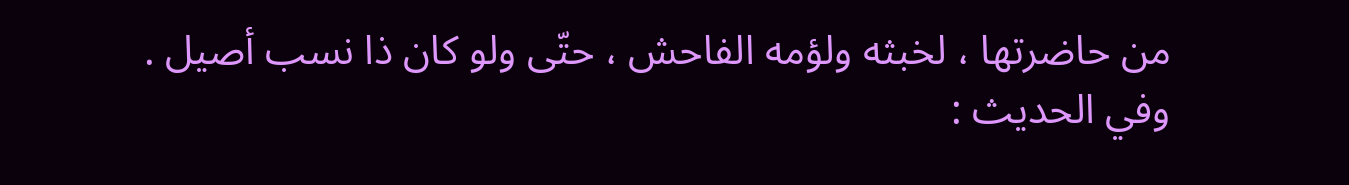من حاضرتها ، لخبثه ولؤمه الفاحش ، حتّى ولو كان ذا نسب أصيل .
وفي الحديث :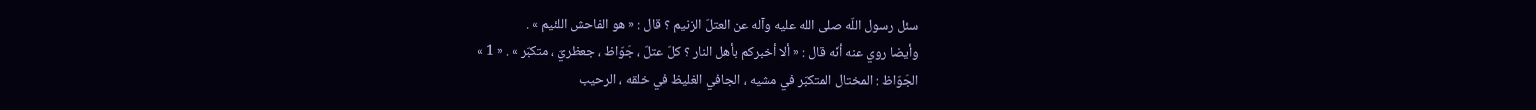سئل رسول اللّه صلى الله عليه وآله عن العتلّ الزنيم ؟ قال : « هو الفاحش اللئيم » .
وأيضا روي عنه أنّه قال : « ألا أخبركم بأهل النار ؟ كلّ عتلّ ، جَوّاظ ، جعظريّ ، متكبّر » . « 1 »
الجَوّاظ : المختال المتكبّر في مشيه ، الجافي الغليظ في خلقه ، الرحيب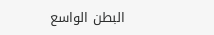البطن الواسع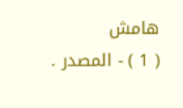هامش
( 1 ) - المصدر .